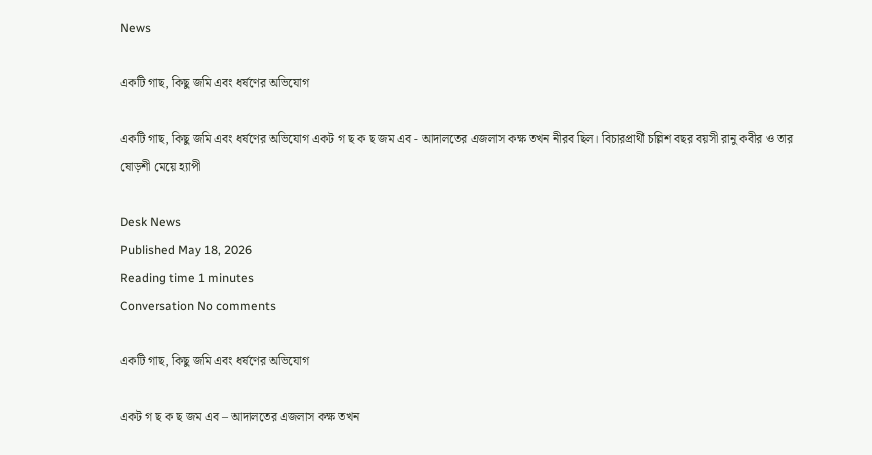News

একটি গাছ, কিছু জমি এবং ধর্ষণের অভিযোগ

একটি গাছ, কিছু জমি এবং ধর্ষণের অভিযোগ একট গ ছ ক ছ জম এব - আদালতের এজলাস কক্ষ তখন নীরব ছিল। বিচারপ্রার্থী চল্লিশ বছর বয়সী রানু কবীর ও তার ষোড়শী মেয়ে হ্যাপী

Desk News
Published May 18, 2026
Reading time 1 minutes
Conversation No comments

একটি গাছ, কিছু জমি এবং ধর্ষণের অভিযোগ

একট গ ছ ক ছ জম এব – আদালতের এজলাস কক্ষ তখন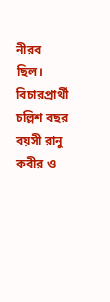নীরব ছিল। বিচারপ্রার্থী চল্লিশ বছর বয়সী রানু কবীর ও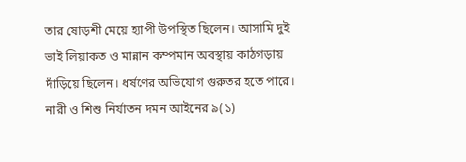তার ষোড়শী মেয়ে হ্যাপী উপস্থিত ছিলেন। আসামি দুই ভাই লিয়াকত ও মান্নান কম্পমান অবস্থায় কাঠগড়ায় দাঁড়িয়ে ছিলেন। ধর্ষণের অভিযোগ গুরুতর হতে পারে। নারী ও শিশু নির্যাতন দমন আইনের ৯(১)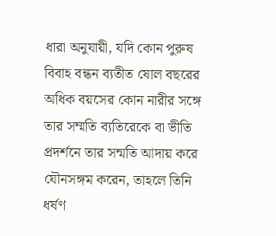ধারা অনুযায়ী, যদি কোন পুরুষ বিবাহ বন্ধন ব্যতীত ষোল বছরের অধিক বয়সের কোন নারীর সঙ্গে তার সম্মতি ব্যতিরেকে বা ভীতি প্রদর্শনে তার সন্মতি আদায় করে যৌনসঙ্গম করেন, তাহলে তিনি ধর্ষণ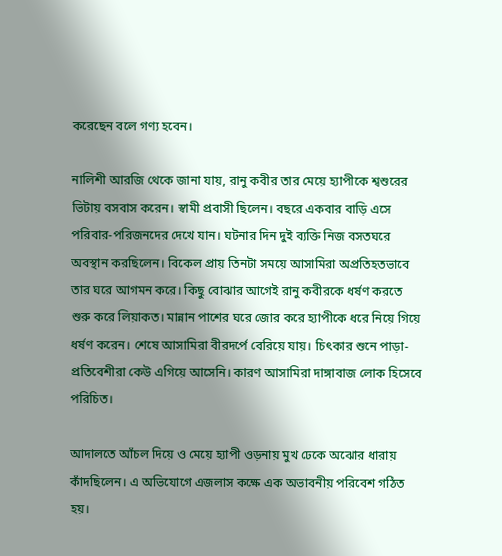করেছেন বলে গণ্য হবেন।

নালিশী আরজি থেকে জানা যায়, রানু কবীর তার মেয়ে হ্যাপীকে শ্বশুরের ভিটায় বসবাস করেন। স্বামী প্রবাসী ছিলেন। বছরে একবার বাড়ি এসে পরিবার-পরিজনদের দেখে যান। ঘটনার দিন দুই ব্যক্তি নিজ বসতঘরে অবস্থান করছিলেন। বিকেল প্রায় তিনটা সময়ে আসামিরা অপ্রতিহতভাবে তার ঘরে আগমন করে। কিছু বোঝার আগেই রানু কবীরকে ধর্ষণ করতে শুরু করে লিয়াকত। মান্নান পাশের ঘরে জোর করে হ্যাপীকে ধরে নিয়ে গিয়ে ধর্ষণ করেন। শেষে আসামিরা বীরদর্পে বেরিয়ে যায়। চিৎকার শুনে পাড়া-প্রতিবেশীরা কেউ এগিয়ে আসেনি। কারণ আসামিরা দাঙ্গাবাজ লোক হিসেবে পরিচিত।

আদালতে আঁচল দিয়ে ও মেয়ে হ্যাপী ওড়নায় মুখ ঢেকে অঝোর ধারায় কাঁদছিলেন। এ অভিযোগে এজলাস কক্ষে এক অভাবনীয় পরিবেশ গঠিত হয়।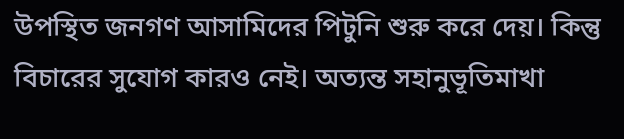উপস্থিত জনগণ আসামিদের পিটুনি শুরু করে দেয়। কিন্তু বিচারের সুযোগ কারও নেই। অত্যন্ত সহানুভূতিমাখা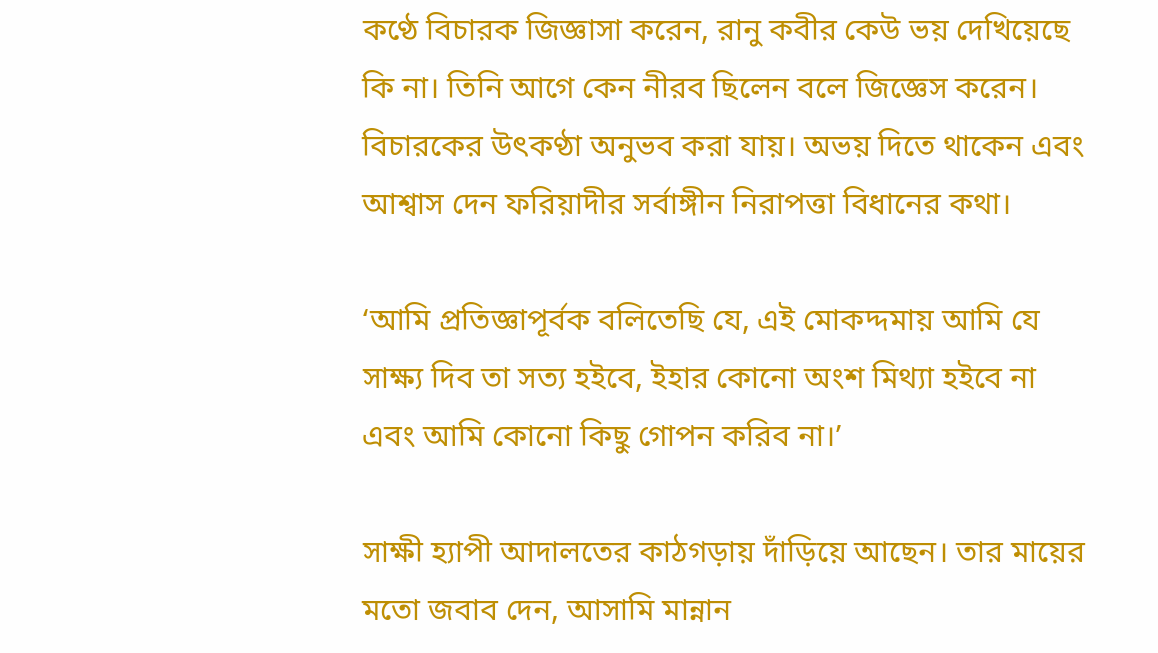কণ্ঠে বিচারক জিজ্ঞাসা করেন, রানু কবীর কেউ ভয় দেখিয়েছে কি না। তিনি আগে কেন নীরব ছিলেন বলে জিজ্ঞেস করেন। বিচারকের উৎকণ্ঠা অনুভব করা যায়। অভয় দিতে থাকেন এবং আশ্বাস দেন ফরিয়াদীর সর্বাঙ্গীন নিরাপত্তা বিধানের কথা।

‘আমি প্রতিজ্ঞাপূর্বক বলিতেছি যে, এই মোকদ্দমায় আমি যে সাক্ষ্য দিব তা সত্য হইবে, ইহার কোনো অংশ মিথ্যা হইবে না এবং আমি কোনো কিছু গোপন করিব না।’

সাক্ষী হ্যাপী আদালতের কাঠগড়ায় দাঁড়িয়ে আছেন। তার মায়ের মতো জবাব দেন, আসামি মান্নান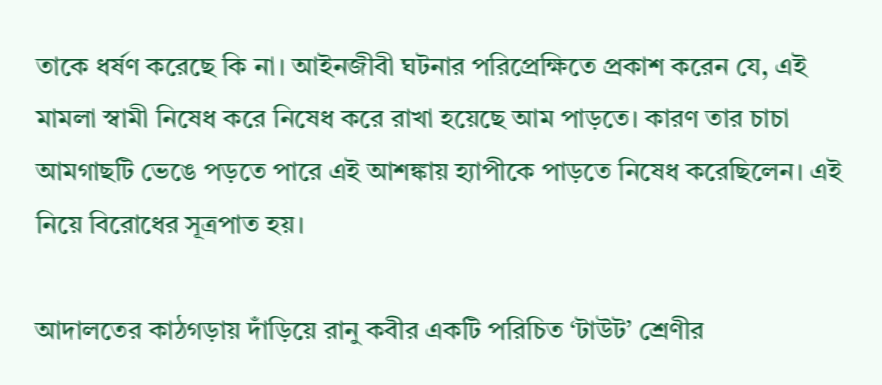তাকে ধর্ষণ করেছে কি না। আইনজীবী ঘটনার পরিপ্রেক্ষিতে প্রকাশ করেন যে, এই মামলা স্বামী নিষেধ করে নিষেধ করে রাখা হয়েছে আম পাড়তে। কারণ তার চাচা আমগাছটি ভেঙে পড়তে পারে এই আশঙ্কায় হ্যাপীকে পাড়তে নিষেধ করেছিলেন। এই নিয়ে বিরোধের সূত্রপাত হয়।

আদালতের কাঠগড়ায় দাঁড়িয়ে রানু কবীর একটি পরিচিত ‘টাউট’ শ্রেণীর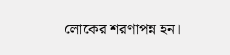লোকের শরণাপন্ন হন।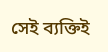সেই ব্যক্তিই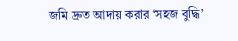জমি দ্রুত আদায় করার ‘সহজ বুদ্ধি’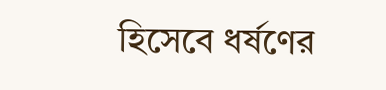হিসেবে ধর্ষণের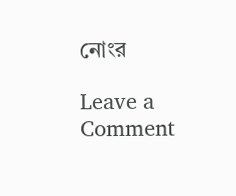নোংর

Leave a Comment